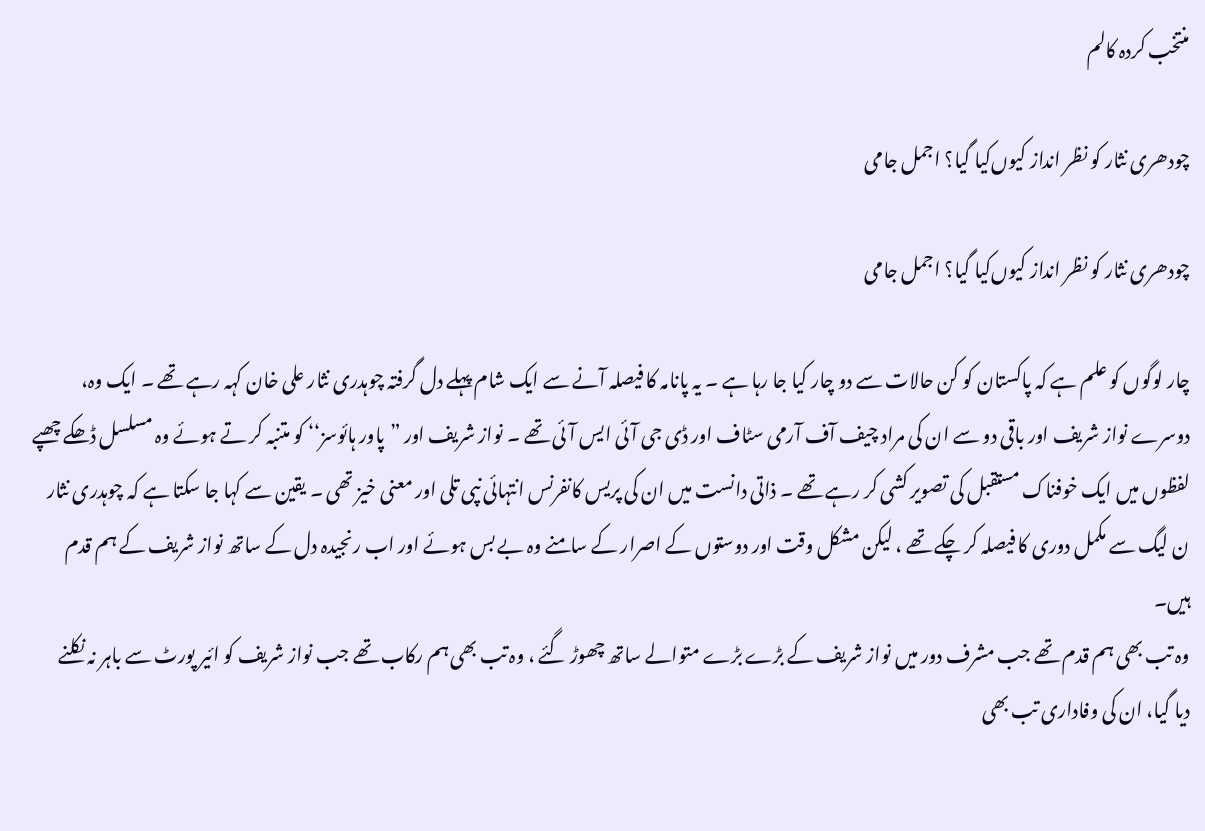منتخب کردہ کالم

چودھری نثار کو نظر انداز کیوں‌کیا گیا؟ اجمل جامی

چودھری نثار کو نظر انداز کیوں‌کیا گیا؟ اجمل جامی

چار لوگوں کو علم ہے کہ پاکستان کو کن حالات سے دو چار کیا جا رہا ہے ۔ یہ پانامہ کا فیصلہ آنے سے ایک شام پہلے دل گرفتہ چوہدری نثار علی خان کہہ رہے تھے ۔ ایک وہ، دوسرے نواز شریف اور باقی دو سے ان کی مراد چیف آف آرمی سٹاف اور ڈی جی آئی ایس آئی تھے ۔ نواز شریف اور ”پاور ہائوسز‘‘ کو متنبہ کر تے ہوئے وہ مسلسل ڈھکے چھپے لفظوں میں ایک خوفناک مستقبل کی تصویر کشی کر رہے تھے ۔ ذاتی دانست میں ان کی پریس کانفرنس انتہائی نپی تلی اور معنی خیز تھی ۔ یقین سے کہا جا سکتا ہے کہ چوہدری نثار ن لیگ سے مکمل دوری کا فیصلہ کر چکے تھے ، لیکن مشکل وقت اور دوستوں کے اصرار کے سامنے وہ بے بس ہوئے اور اب رنجیدہ دل کے ساتھ نواز شریف کے ہم قدم ہیں۔
وہ تب بھی ہم قدم تھے جب مشرف دور میں نواز شریف کے بڑے بڑے متوالے ساتھ چھوڑ گئے ، وہ تب بھی ہم رکاب تھے جب نواز شریف کو ائیر پورٹ سے باہر نہ نکلنے دیا گیا، ان کی وفاداری تب بھی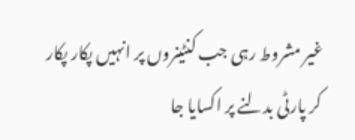غیر مشروط رہی جب کنٹینروں پر انہیں پکار پکار کر پارٹی بدلنے پر اکسایا جا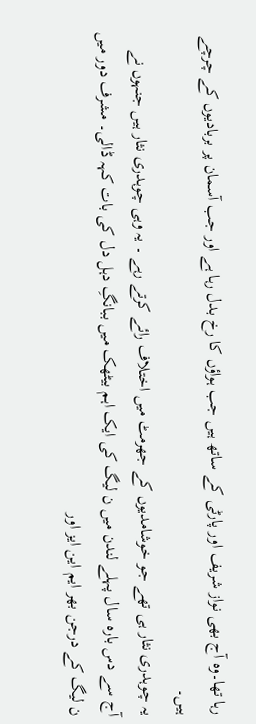رہا تھا۔وہ آج بھی نواز شریف اور پارٹی کے ساتھ ہیں جب ہواؤں کا رخ بدل رہا ہے اور جب آسمان پر بربادیوں کے چرچے ہیں۔
یہ چوہدری نثار ہی تھے جو خوشامدیوں کے جھرمٹ میں اختلاف رائے کرتے رہے ۔ یہ وہی چوہدری نثار ہیں جنہوں نے آج سے دس بارہ سال پہلے لندن میں ن لیگ کی ایک اہم بیٹھک میں ببانگِ دہل دل کی بات کہہ ڈالی۔ مشرف دور میں ن لیگ کے درجن بھر ایم این ایز اور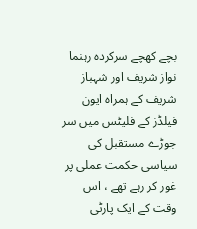بچے کھچے سرکردہ رہنما نواز شریف اور شہباز شریف کے ہمراہ ایون فیلڈز کے فلیٹس میں سر جوڑے مستقبل کی سیاسی حکمت عملی پر غور کر رہے تھے ، اس وقت کے ایک پارٹی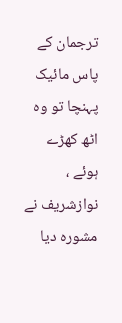ترجمان کے پاس مائیک پہنچا تو وہ اٹھ کھڑے ہوئے ، نوازشریف نے مشورہ دیا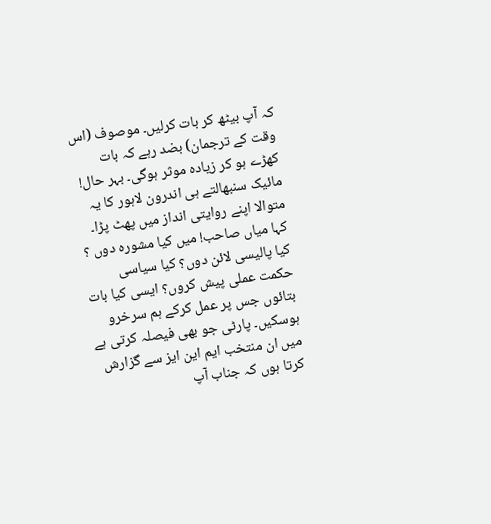کہ آپ بیٹھ کر بات کرلیں۔ موصوف (اس وقت کے ترجمان) بضد رہے کہ بات کھڑے ہو کر زیادہ موثر ہوگی۔ بہر حال! مائیک سنبھالتے ہی اندرون لاہور کا یہ متوالا اپنے روایتی انداز میں پھٹ پڑا۔ کہا میاں صاحب! میں کیا مشورہ دوں ؟ کیا پالیسی لائن دوں؟ کیا سیاسی حکمت عملی پیش کروں؟ ایسی کیا بات بتائوں جس پر عمل کرکے ہم سرخرو ہوسکیں۔ پارٹی جو بھی فیصلہ کرتی ہے میں ان منتخب ایم این ایز سے گزارش کرتا ہوں کہ جناب آپ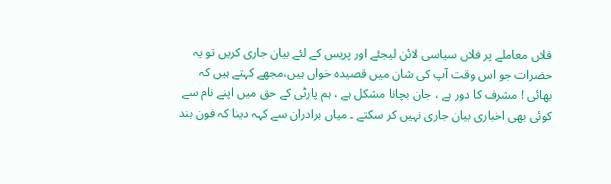فلاں معاملے پر فلاں سیاسی لائن لیجئے اور پریس کے لئے بیان جاری کریں تو یہ حضرات جو اس وقت آپ کی شان میں قصیدہ خواں ہیں،مجھے کہتے ہیں کہ بھائی ! مشرف کا دور ہے ، جان بچانا مشکل ہے ، ہم پارٹی کے حق میں اپنے نام سے کوئی بھی اخباری بیان جاری نہیں کر سکتے ۔ میاں برادران سے کہہ دینا کہ فون بند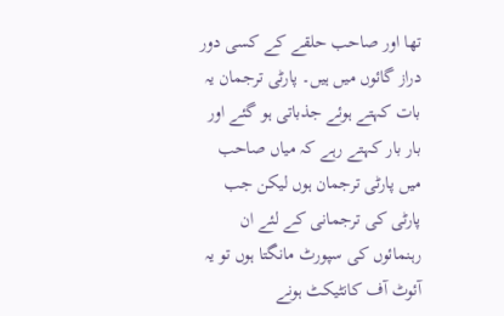تھا اور صاحب حلقے کے کسی دور دراز گائوں میں ہیں۔ پارٹی ترجمان یہ بات کہتے ہوئے جذباتی ہو گئے اور بار بار کہتے رہے کہ میاں صاحب میں پارٹی ترجمان ہوں لیکن جب پارٹی کی ترجمانی کے لئے ان رہنمائوں کی سپورٹ مانگتا ہوں تو یہ آئوٹ آف کانٹیکٹ ہونے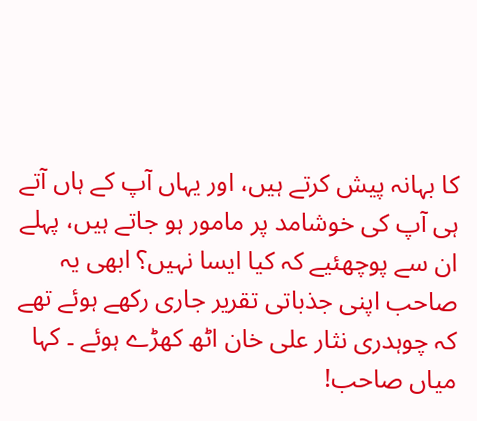کا بہانہ پیش کرتے ہیں، اور یہاں آپ کے ہاں آتے ہی آپ کی خوشامد پر مامور ہو جاتے ہیں، پہلے ان سے پوچھئیے کہ کیا ایسا نہیں؟ ابھی یہ صاحب اپنی جذباتی تقریر جاری رکھے ہوئے تھے کہ چوہدری نثار علی خان اٹھ کھڑے ہوئے ۔ کہا میاں صاحب!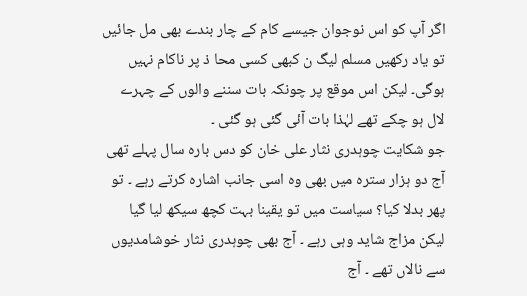اگر آپ کو اس نوجوان جیسے کام کے چار بندے بھی مل جائیں تو یاد رکھیں مسلم لیگ ن کبھی کسی محا ذ پر ناکام نہیں ہوگی۔ لیکن اس موقع پر چونکہ بات سننے والوں کے چہرے لال ہو چکے تھے لہٰذا بات آئی گئی ہو گئی ۔
جو شکایت چوہدری نثار علی خان کو دس بارہ سال پہلے تھی آج دو ہزار سترہ میں بھی وہ اسی جانب اشارہ کرتے رہے ۔ تو پھر بدلا کیا؟ سیاست میں تو یقینا بہت کچھ سیکھ لیا گیا لیکن مزاج شاید وہی رہے ۔ آج بھی چوہدری نثار خوشامدیوں سے نالاں تھے ۔ آج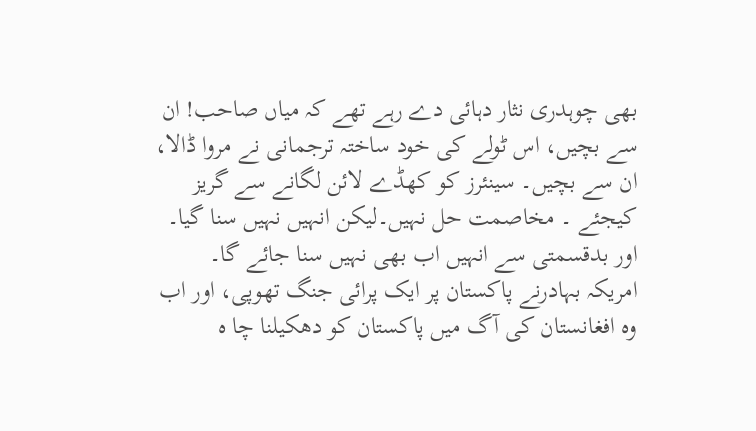بھی چوہدری نثار دہائی دے رہے تھے کہ میاں صاحب! ان سے بچیں، اس ٹولے کی خود ساختہ ترجمانی نے مروا ڈالا، ان سے بچیں۔ سینئرز کو کھڈے لائن لگانے سے گریز کیجئے ۔ مخاصمت حل نہیں۔لیکن انہیں نہیں سنا گیا۔ اور بدقسمتی سے انہیں اب بھی نہیں سنا جائے گا۔
امریکہ بہادرنے پاکستان پر ایک پرائی جنگ تھوپی، اور اب وہ افغانستان کی آگ میں پاکستان کو دھکیلنا چا ہ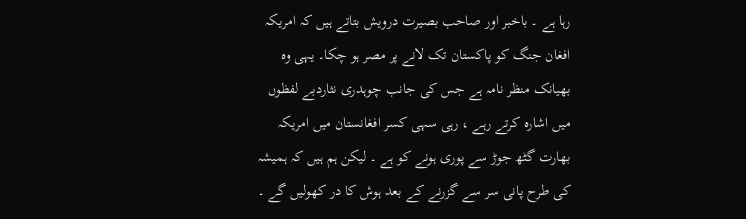رہا ہے ۔ باخبر اور صاحب بصیرت درویش بتاتے ہیں کہ امریکہ افغان جنگ کو پاکستان تک لانے پر مصر ہو چکا۔ یہی وہ بھیانک منظر نامہ ہے جس کی جانب چوہدری نثاردبے لفظوں میں اشارہ کرتے رہے ، رہی سہی کسر افغانستان میں امریکہ بھارت گٹھ جوڑ سے پوری ہونے کو ہے ۔ لیکن ہم ہیں کہ ہمیشہ کی طرح پانی سر سے گزرنے کے بعد ہوش کا در کھولیں گے ۔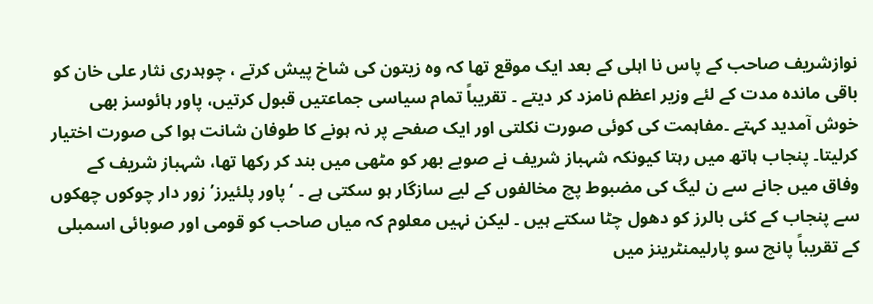نوازشریف صاحب کے پاس نا اہلی کے بعد ایک موقع تھا کہ وہ زیتون کی شاخ پیش کرتے ، چوہدری نثار علی خان کو باقی ماندہ مدت کے لئے وزیر اعظم نامزد کر دیتے ۔ تقریباً تمام سیاسی جماعتیں قبول کرتیں، پاور ہائوسز بھی خوش آمدید کہتے ۔مفاہمت کی کوئی صورت نکلتی اور ایک صفحے پر نہ ہونے کا طوفان شانت ہوا کی صورت اختیار کرلیتا۔ پنجاب ہاتھ میں رہتا کیونکہ شہباز شریف نے صوبے بھر کو مٹھی میں بند کر رکھا تھا، شہباز شریف کے وفاق میں جانے سے ن لیگ کی مضبوط پچ مخالفوں کے لیے سازگار ہو سکتی ہے ۔ ‘پاور پلئیرز’ زور دار چوکوں چھکوں سے پنجاب کے کئی بالرز کو دھول چٹا سکتے ہیں ۔ لیکن نہیں معلوم کہ میاں صاحب کو قومی اور صوبائی اسمبلی کے تقریباً پانچ سو پارلیمنٹرینز میں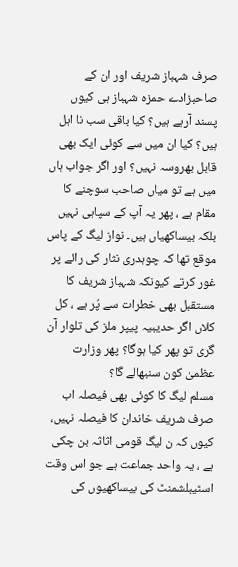صرف شہباز شریف اور ان کے صاحبزادے حمزہ شہباز ہی کیوں پسند آرہے ہیں؟ کیا باقی سب نا اہل ہیں؟ کیا ان میں سے کوئی ایک بھی قابل بھروسہ نہیں؟ اور اگر جواب ہاں میں ہے تو میاں صاحب سوچنے کا مقام ہے ، پھر یہ آپ کے سپاہی نہیں بلکہ بیساکھیاں ہیں۔ نواز لیگ کے پاس موقع تھا کہ چوہدری نثار کی رائے پر غور کرتے کیونکہ شہباز شریف کا مستقبل بھی خطرات سے پُر ہے ، کل کلاں اگر حدیبیہ پیپر ملز کی تلوار آن گری تو پھر کیا ہوگا؟ پھر وزارت عظمیٰ کون سنبھالے گا؟
مسلم لیگ کا کوئی بھی فیصلہ اب صرف شریف خاندان کا فیصلہ نہیں، کیوں کہ ن لیگ قومی اثاثہ بن چکی ہے ، یہ واحد جماعت ہے جو اس وقت اسٹیبلشمنٹ کی بیساکھیوں کی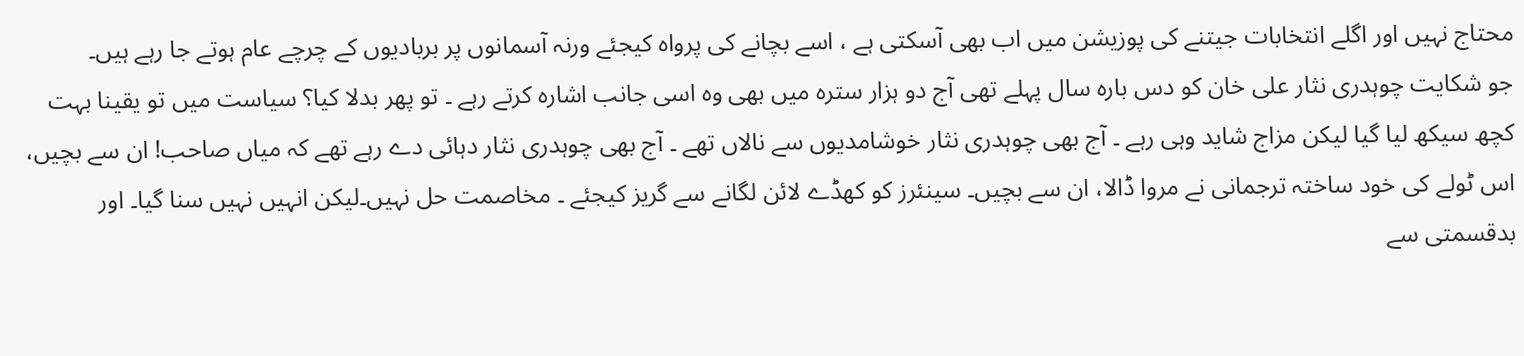محتاج نہیں اور اگلے انتخابات جیتنے کی پوزیشن میں اب بھی آسکتی ہے ، اسے بچانے کی پرواہ کیجئے ورنہ آسمانوں پر بربادیوں کے چرچے عام ہوتے جا رہے ہیں۔
جو شکایت چوہدری نثار علی خان کو دس بارہ سال پہلے تھی آج دو ہزار سترہ میں بھی وہ اسی جانب اشارہ کرتے رہے ۔ تو پھر بدلا کیا؟ سیاست میں تو یقینا بہت کچھ سیکھ لیا گیا لیکن مزاج شاید وہی رہے ۔ آج بھی چوہدری نثار خوشامدیوں سے نالاں تھے ۔ آج بھی چوہدری نثار دہائی دے رہے تھے کہ میاں صاحب! ان سے بچیں، اس ٹولے کی خود ساختہ ترجمانی نے مروا ڈالا، ان سے بچیں۔ سینئرز کو کھڈے لائن لگانے سے گریز کیجئے ۔ مخاصمت حل نہیں۔لیکن انہیں نہیں سنا گیا۔ اور بدقسمتی سے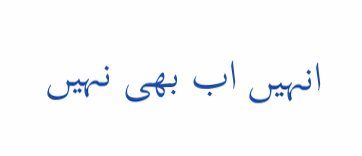انہیں اب بھی نہیں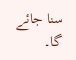سنا جائے گا۔